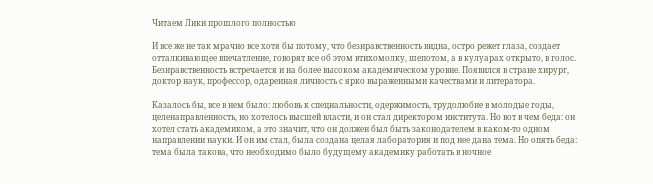Читаем Лики прошлого полностью

И все же не так мрачно все хотя бы потому, что безнравственность видна, остро режет глаза, создает отталкивающее впечатление, говорят все об этом втихомолку, шепотом, а в кулуарах открыто, в голос. Безнравственность встречается и на более высоком академическом уровне. Появился в стране хирург, доктор наук, профессор, одаренная личность с ярко выраженными качествами и литератора.

Казалось бы, все в нем было: любовь к специальности, одержимость, трудолюбие в молодые годы, целенаправленность, но хотелось высшей власти, и он стал директором института. Но вот в чем беда: он хотел стать академиком, а это значит, что он должен был быть законодателем в каком-то одном направлении науки. И он им стал, была создана целая лаборатория и под нее дана тема. Но опять беда: тема была такова, что необходимо было будущему академику работать в ночное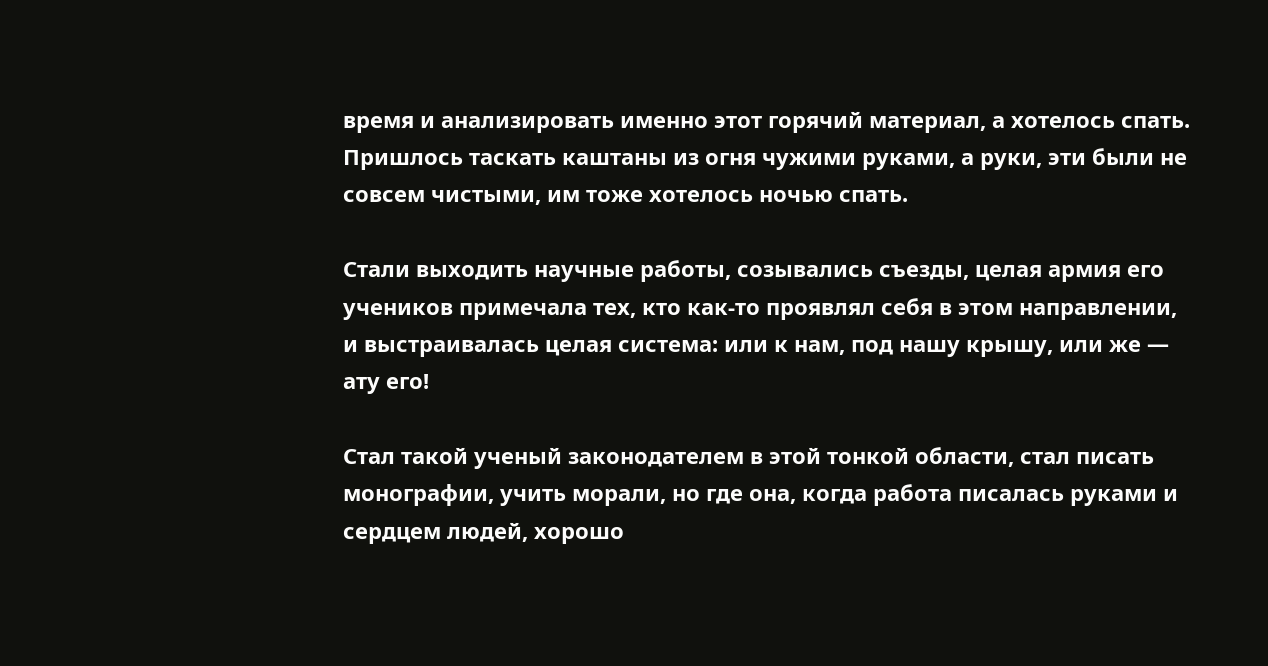время и анализировать именно этот горячий материал, а хотелось спать. Пришлось таскать каштаны из огня чужими руками, а руки, эти были не совсем чистыми, им тоже хотелось ночью спать.

Стали выходить научные работы, созывались съезды, целая армия его учеников примечала тех, кто как-то проявлял себя в этом направлении, и выстраивалась целая система: или к нам, под нашу крышу, или же — ату его!

Стал такой ученый законодателем в этой тонкой области, стал писать монографии, учить морали, но где она, когда работа писалась руками и сердцем людей, хорошо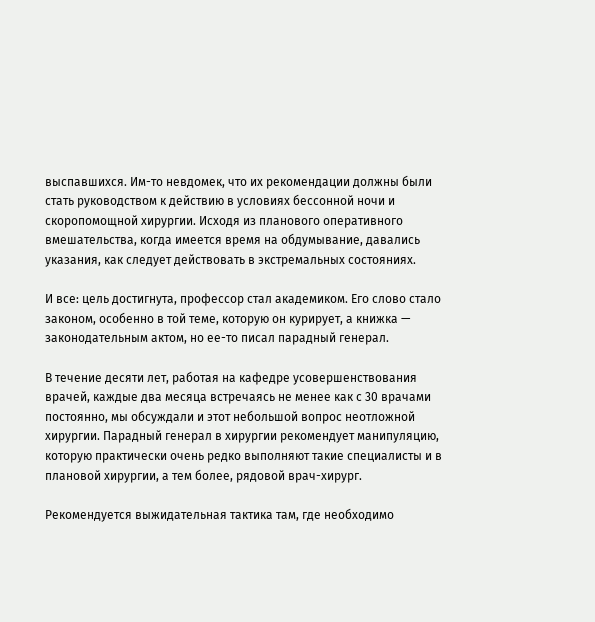выспавшихся. Им-то невдомек, что их рекомендации должны были стать руководством к действию в условиях бессонной ночи и скоропомощной хирургии. Исходя из планового оперативного вмешательства, когда имеется время на обдумывание, давались указания, как следует действовать в экстремальных состояниях.

И все: цель достигнута, профессор стал академиком. Его слово стало законом, особенно в той теме, которую он курирует, а книжка — законодательным актом, но ее-то писал парадный генерал.

В течение десяти лет, работая на кафедре усовершенствования врачей, каждые два месяца встречаясь не менее как с 30 врачами постоянно, мы обсуждали и этот небольшой вопрос неотложной хирургии. Парадный генерал в хирургии рекомендует манипуляцию, которую практически очень редко выполняют такие специалисты и в плановой хирургии, а тем более, рядовой врач-хирург.

Рекомендуется выжидательная тактика там, где необходимо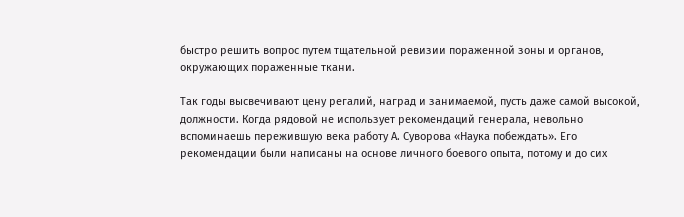быстро решить вопрос путем тщательной ревизии пораженной зоны и органов, окружающих пораженные ткани.

Так годы высвечивают цену регалий, наград и занимаемой, пусть даже самой высокой, должности. Когда рядовой не использует рекомендаций генерала, невольно вспоминаешь пережившую века работу А. Суворова «Наука побеждать». Его рекомендации были написаны на основе личного боевого опыта, потому и до сих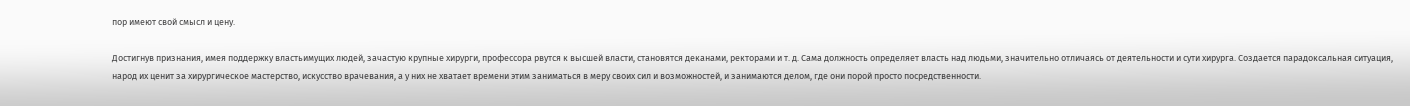пор имеют свой смысл и цену.

Достигнув признания, имея поддержку властьимущих людей, зачастую крупные хирурги, профессора рвутся к высшей власти, становятся деканами, ректорами и т. д. Сама должность определяет власть над людьми, значительно отличаясь от деятельности и сути хирурга. Создается парадоксальная ситуация, народ их ценит за хирургическое мастерство, искусство врачевания, а у них не хватает времени этим заниматься в меру своих сил и возможностей, и занимаются делом, где они порой просто посредственности.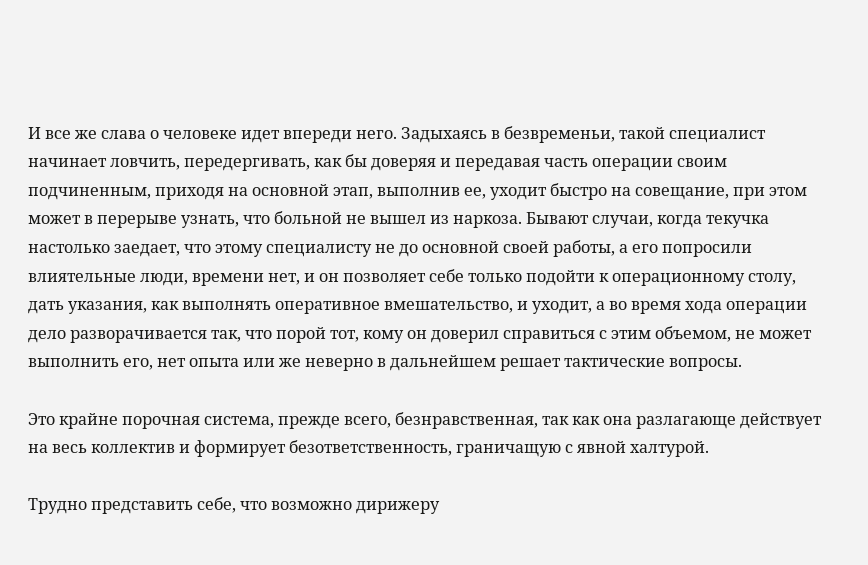И все же слава о человеке идет впереди него. Задыхаясь в безвременьи, такой специалист начинает ловчить, передергивать, как бы доверяя и передавая часть операции своим подчиненным, приходя на основной этап, выполнив ее, уходит быстро на совещание, при этом может в перерыве узнать, что больной не вышел из наркоза. Бывают случаи, когда текучка настолько заедает, что этому специалисту не до основной своей работы, а его попросили влиятельные люди, времени нет, и он позволяет себе только подойти к операционному столу, дать указания, как выполнять оперативное вмешательство, и уходит, а во время хода операции дело разворачивается так, что порой тот, кому он доверил справиться с этим объемом, не может выполнить его, нет опыта или же неверно в дальнейшем решает тактические вопросы.

Это крайне порочная система, прежде всего, безнравственная, так как она разлагающе действует на весь коллектив и формирует безответственность, граничащую с явной халтурой.

Трудно представить себе, что возможно дирижеру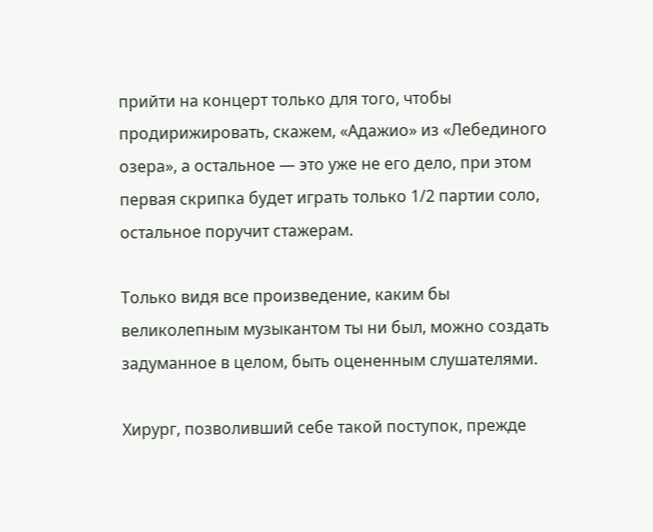прийти на концерт только для того, чтобы продирижировать, скажем, «Адажио» из «Лебединого озера», а остальное — это уже не его дело, при этом первая скрипка будет играть только 1/2 партии соло, остальное поручит стажерам.

Только видя все произведение, каким бы великолепным музыкантом ты ни был, можно создать задуманное в целом, быть оцененным слушателями.

Хирург, позволивший себе такой поступок, прежде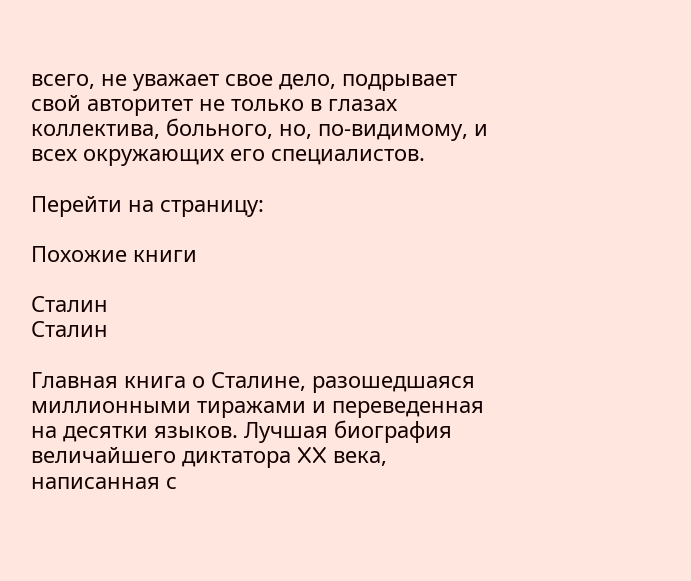всего, не уважает свое дело, подрывает свой авторитет не только в глазах коллектива, больного, но, по-видимому, и всех окружающих его специалистов.

Перейти на страницу:

Похожие книги

Сталин
Сталин

Главная книга о Сталине, разошедшаяся миллионными тиражами и переведенная на десятки языков. Лучшая биография величайшего диктатора XX века, написанная с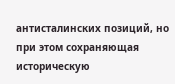антисталинских позиций, но при этом сохраняющая историческую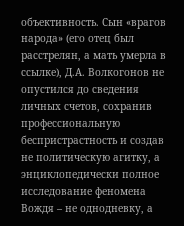объективность. Сын «врагов народа» (его отец был расстрелян, а мать умерла в ссылке), Д.А. Волкогонов не опустился до сведения личных счетов, сохранив профессиональную беспристрастность и создав не политическую агитку, а энциклопедически полное исследование феномена Вождя – не однодневку, а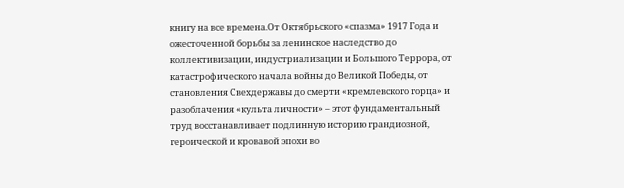книгу на все времена.От Октябрьского «спазма» 1917 Года и ожесточенной борьбы за ленинское наследство до коллективизации, индустриализации и Большого Террора, от катастрофического начала войны до Великой Победы, от становления Свехдержавы до смерти «кремлевского горца» и разоблачения «культа личности» – этот фундаментальный труд восстанавливает подлинную историю грандиозной, героической и кровавой эпохи во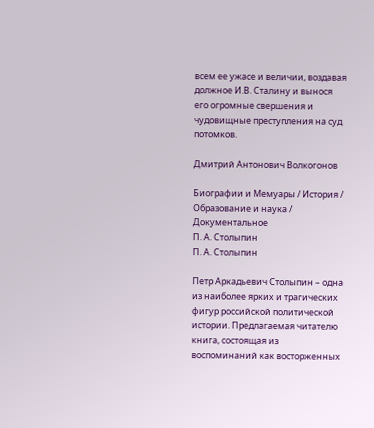всем ее ужасе и величии, воздавая должное И.В. Сталину и вынося его огромные свершения и чудовищные преступления на суд потомков.

Дмитрий Антонович Волкогонов

Биографии и Мемуары / История / Образование и наука / Документальное
П. А. Столыпин
П. А. Столыпин

Петр Аркадьевич Столыпин – одна из наиболее ярких и трагических фигур российской политической истории. Предлагаемая читателю книга, состоящая из воспоминаний как восторженных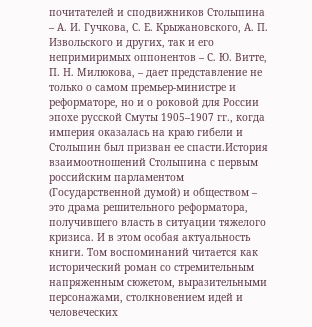почитателей и сподвижников Столыпина – А. И. Гучкова, С. Е. Крыжановского, А. П. Извольского и других, так и его непримиримых оппонентов – С. Ю. Витте, П. Н. Милюкова, – дает представление не только о самом премьер-министре и реформаторе, но и о роковой для России эпохе русской Смуты 1905–1907 гг., когда империя оказалась на краю гибели и Столыпин был призван ее спасти.История взаимоотношений Столыпина с первым российским парламентом (Государственной думой) и обществом – это драма решительного реформатора, получившего власть в ситуации тяжелого кризиса. И в этом особая актуальность книги. Том воспоминаний читается как исторический роман со стремительным напряженным сюжетом, выразительными персонажами, столкновением идей и человеческих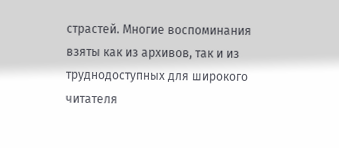страстей. Многие воспоминания взяты как из архивов, так и из труднодоступных для широкого читателя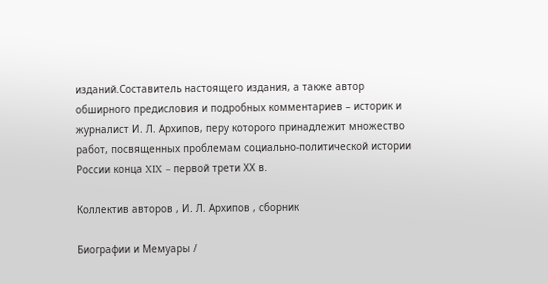изданий.Составитель настоящего издания, а также автор обширного предисловия и подробных комментариев – историк и журналист И. Л. Архипов, перу которого принадлежит множество работ, посвященных проблемам социально-политической истории России конца XIX – первой трети ХХ в.

Коллектив авторов , И. Л. Архипов , сборник

Биографии и Мемуары /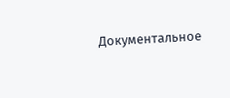Документальное